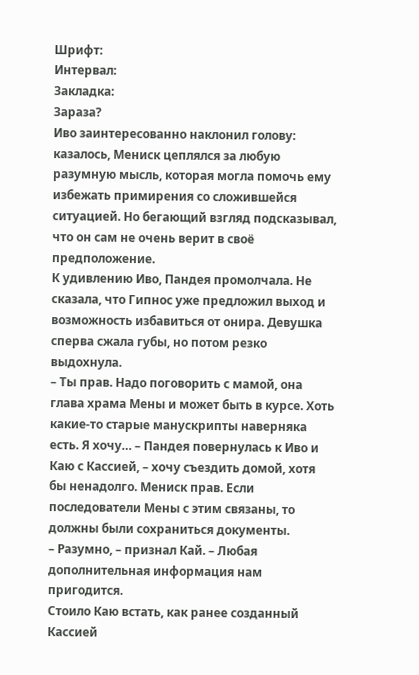Шрифт:
Интервал:
Закладка:
Зараза?
Иво заинтересованно наклонил голову: казалось, Мениск цеплялся за любую разумную мысль, которая могла помочь ему избежать примирения со сложившейся ситуацией. Но бегающий взгляд подсказывал, что он сам не очень верит в своё предположение.
К удивлению Иво, Пандея промолчала. Не сказала, что Гипнос уже предложил выход и возможность избавиться от онира. Девушка сперва сжала губы, но потом резко выдохнула.
– Ты прав. Надо поговорить с мамой, она глава храма Мены и может быть в курсе. Хоть какие-то старые манускрипты наверняка есть. Я хочу… – Пандея повернулась к Иво и Каю с Кассией, – хочу съездить домой, хотя бы ненадолго. Мениск прав. Если последователи Мены с этим связаны, то должны были сохраниться документы.
– Разумно, – признал Кай. – Любая дополнительная информация нам пригодится.
Стоило Каю встать, как ранее созданный Кассией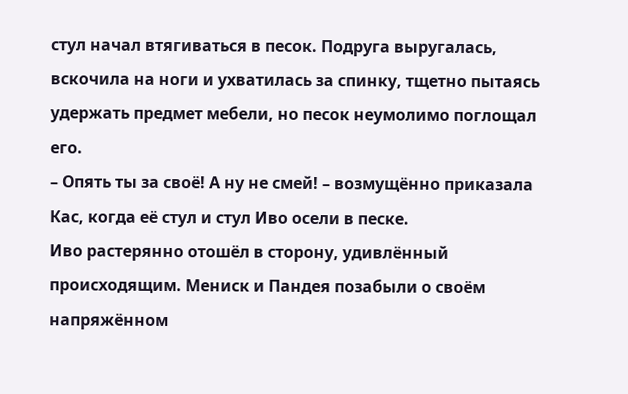стул начал втягиваться в песок. Подруга выругалась, вскочила на ноги и ухватилась за спинку, тщетно пытаясь удержать предмет мебели, но песок неумолимо поглощал его.
– Опять ты за своё! А ну не смей! – возмущённо приказала Кас, когда её стул и стул Иво осели в песке.
Иво растерянно отошёл в сторону, удивлённый происходящим. Мениск и Пандея позабыли о своём напряжённом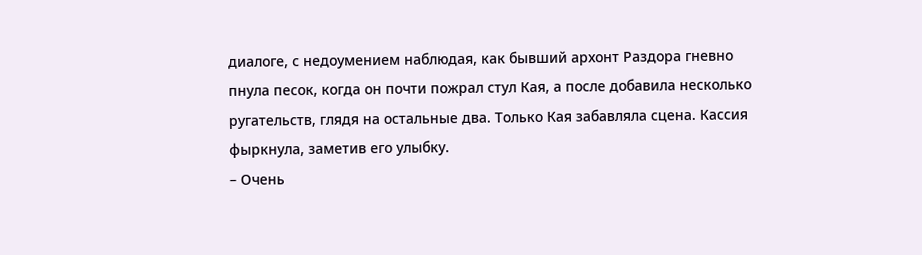диалоге, с недоумением наблюдая, как бывший архонт Раздора гневно пнула песок, когда он почти пожрал стул Кая, а после добавила несколько ругательств, глядя на остальные два. Только Кая забавляла сцена. Кассия фыркнула, заметив его улыбку.
– Очень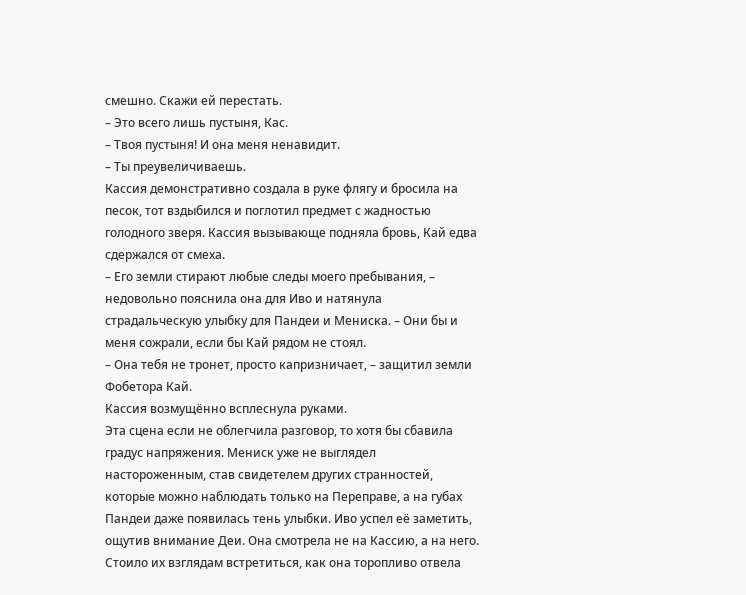смешно. Скажи ей перестать.
– Это всего лишь пустыня, Кас.
– Твоя пустыня! И она меня ненавидит.
– Ты преувеличиваешь.
Кассия демонстративно создала в руке флягу и бросила на песок, тот вздыбился и поглотил предмет с жадностью голодного зверя. Кассия вызывающе подняла бровь, Кай едва сдержался от смеха.
– Его земли стирают любые следы моего пребывания, – недовольно пояснила она для Иво и натянула страдальческую улыбку для Пандеи и Мениска. – Они бы и меня сожрали, если бы Кай рядом не стоял.
– Она тебя не тронет, просто капризничает, – защитил земли Фобетора Кай.
Кассия возмущённо всплеснула руками.
Эта сцена если не облегчила разговор, то хотя бы сбавила градус напряжения. Мениск уже не выглядел настороженным, став свидетелем других странностей, которые можно наблюдать только на Переправе, а на губах Пандеи даже появилась тень улыбки. Иво успел её заметить, ощутив внимание Деи. Она смотрела не на Кассию, а на него. Стоило их взглядам встретиться, как она торопливо отвела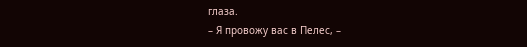глаза.
– Я провожу вас в Пелес, –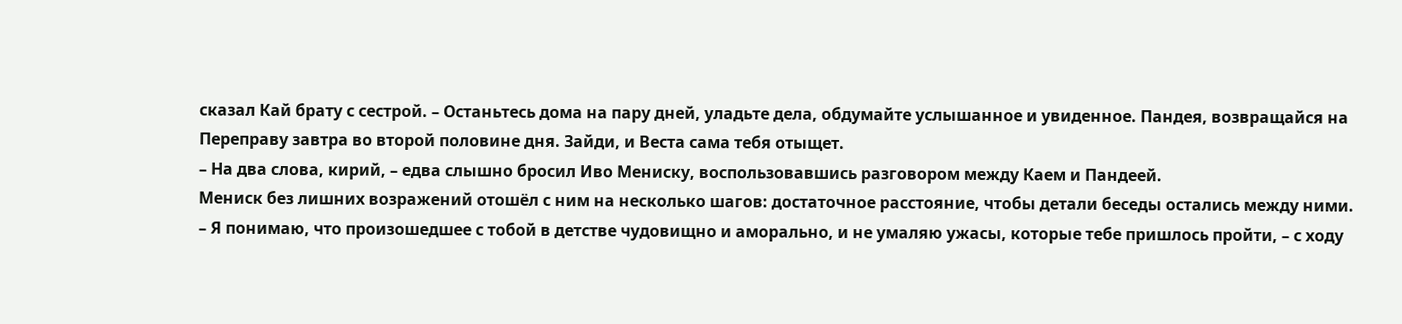сказал Кай брату с сестрой. – Останьтесь дома на пару дней, уладьте дела, обдумайте услышанное и увиденное. Пандея, возвращайся на Переправу завтра во второй половине дня. Зайди, и Веста сама тебя отыщет.
– На два слова, кирий, – едва слышно бросил Иво Мениску, воспользовавшись разговором между Каем и Пандеей.
Мениск без лишних возражений отошёл с ним на несколько шагов: достаточное расстояние, чтобы детали беседы остались между ними.
– Я понимаю, что произошедшее с тобой в детстве чудовищно и аморально, и не умаляю ужасы, которые тебе пришлось пройти, – с ходу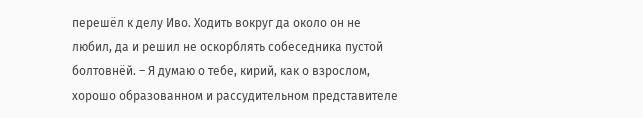перешёл к делу Иво. Ходить вокруг да около он не любил, да и решил не оскорблять собеседника пустой болтовнёй. – Я думаю о тебе, кирий, как о взрослом, хорошо образованном и рассудительном представителе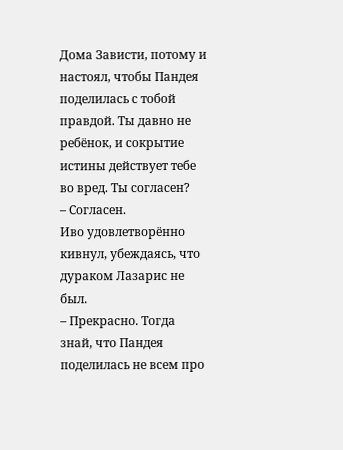Дома Зависти, потому и настоял, чтобы Пандея поделилась с тобой правдой. Ты давно не ребёнок, и сокрытие истины действует тебе во вред. Ты согласен?
– Согласен.
Иво удовлетворённо кивнул, убеждаясь, что дураком Лазарис не был.
– Прекрасно. Тогда знай, что Пандея поделилась не всем про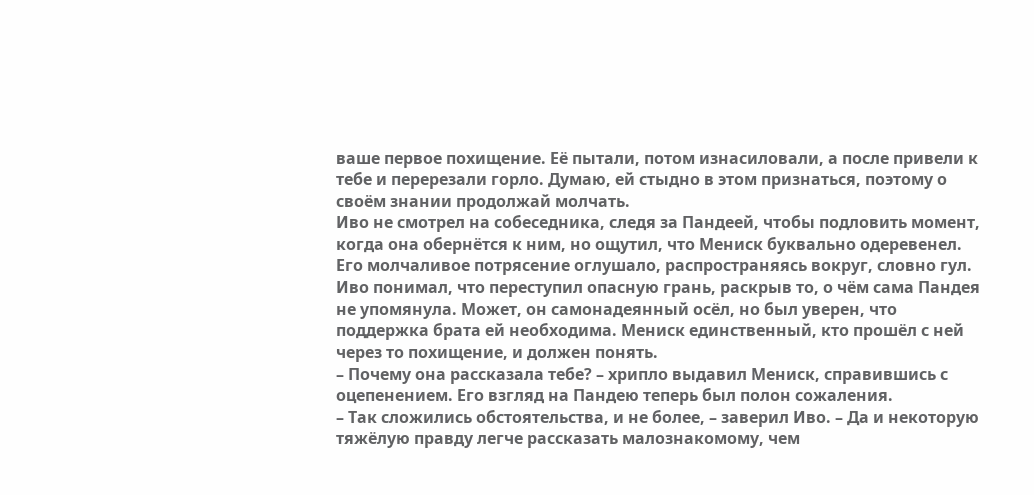ваше первое похищение. Её пытали, потом изнасиловали, а после привели к тебе и перерезали горло. Думаю, ей стыдно в этом признаться, поэтому о своём знании продолжай молчать.
Иво не смотрел на собеседника, следя за Пандеей, чтобы подловить момент, когда она обернётся к ним, но ощутил, что Мениск буквально одеревенел. Его молчаливое потрясение оглушало, распространяясь вокруг, словно гул. Иво понимал, что переступил опасную грань, раскрыв то, о чём сама Пандея не упомянула. Может, он самонадеянный осёл, но был уверен, что поддержка брата ей необходима. Мениск единственный, кто прошёл с ней через то похищение, и должен понять.
– Почему она рассказала тебе? – хрипло выдавил Мениск, справившись с оцепенением. Его взгляд на Пандею теперь был полон сожаления.
– Так сложились обстоятельства, и не более, – заверил Иво. – Да и некоторую тяжёлую правду легче рассказать малознакомому, чем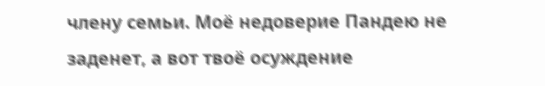члену семьи. Моё недоверие Пандею не заденет, а вот твоё осуждение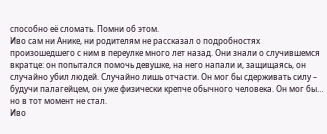способно её сломать. Помни об этом.
Иво сам ни Анике, ни родителям не рассказал о подробностях произошедшего с ним в переулке много лет назад. Они знали о случившемся вкратце: он попытался помочь девушке, на него напали и, защищаясь, он случайно убил людей. Случайно лишь отчасти. Он мог бы сдерживать силу – будучи палагейцем, он уже физически крепче обычного человека. Он мог бы… но в тот момент не стал.
Иво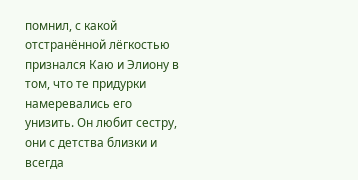помнил, с какой отстранённой лёгкостью признался Каю и Элиону в том, что те придурки намеревались его унизить. Он любит сестру, они с детства близки и всегда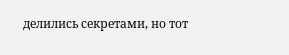делились секретами, но тот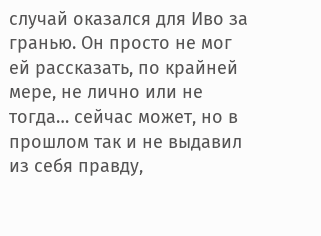случай оказался для Иво за гранью. Он просто не мог ей рассказать, по крайней мере, не лично или не тогда… сейчас может, но в прошлом так и не выдавил из себя правду,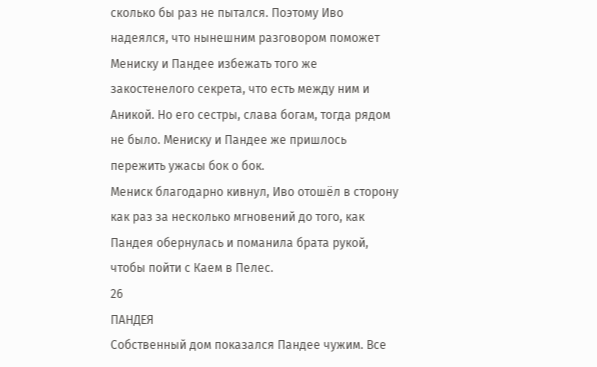сколько бы раз не пытался. Поэтому Иво надеялся, что нынешним разговором поможет Мениску и Пандее избежать того же закостенелого секрета, что есть между ним и Аникой. Но его сестры, слава богам, тогда рядом не было. Мениску и Пандее же пришлось пережить ужасы бок о бок.
Мениск благодарно кивнул, Иво отошёл в сторону как раз за несколько мгновений до того, как Пандея обернулась и поманила брата рукой, чтобы пойти с Каем в Пелес.
26
ПАНДЕЯ
Собственный дом показался Пандее чужим. Все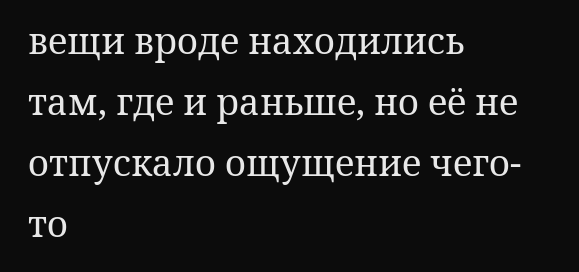вещи вроде находились там, где и раньше, но её не отпускало ощущение чего-то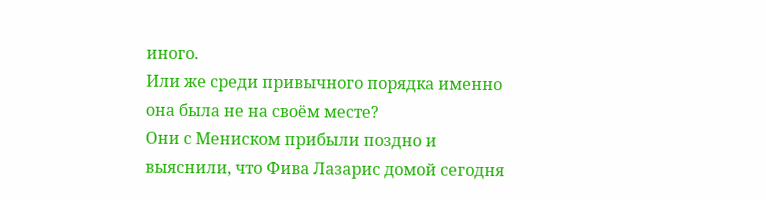иного.
Или же среди привычного порядка именно она была не на своём месте?
Они с Мениском прибыли поздно и выяснили, что Фива Лазарис домой сегодня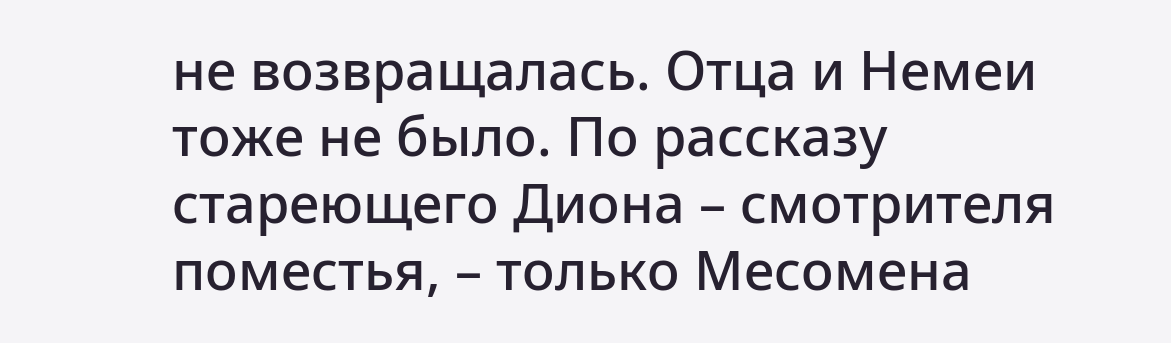не возвращалась. Отца и Немеи тоже не было. По рассказу стареющего Диона – смотрителя поместья, – только Месомена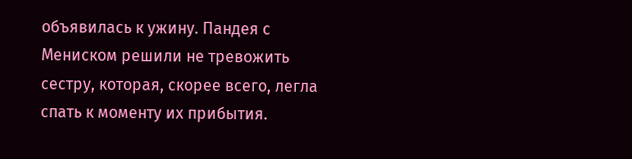объявилась к ужину. Пандея с Мениском решили не тревожить сестру, которая, скорее всего, легла спать к моменту их прибытия.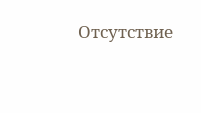Отсутствие